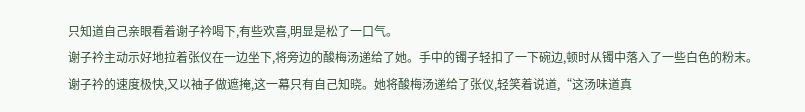只知道自己亲眼看着谢子衿喝下,有些欢喜,明显是松了一口气。
谢子衿主动示好地拉着张仪在一边坐下,将旁边的酸梅汤递给了她。手中的镯子轻扣了一下碗边,顿时从镯中落入了一些白色的粉末。
谢子衿的速度极快,又以袖子做遮掩,这一幕只有自己知晓。她将酸梅汤递给了张仪,轻笑着说道,“这汤味道真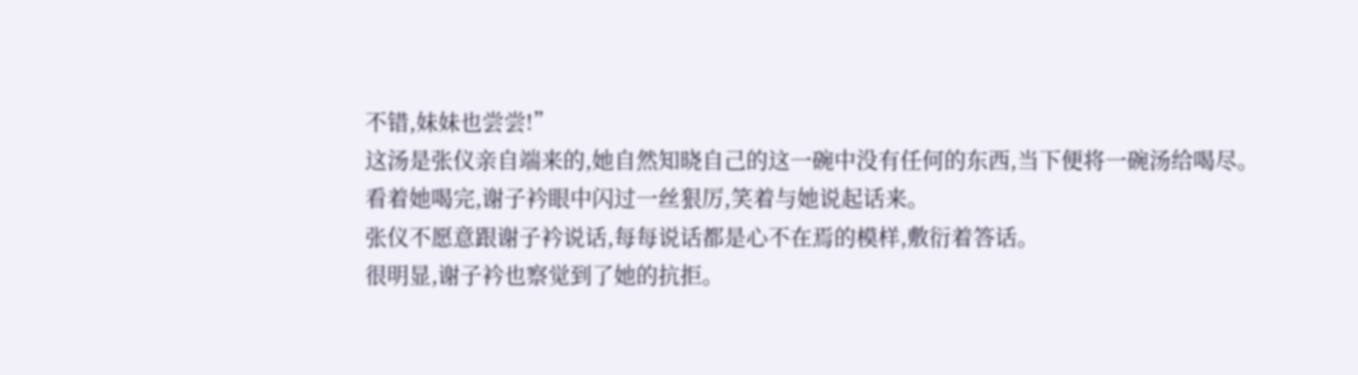不错,妹妹也尝尝!”
这汤是张仪亲自端来的,她自然知晓自己的这一碗中没有任何的东西,当下便将一碗汤给喝尽。
看着她喝完,谢子衿眼中闪过一丝狠厉,笑着与她说起话来。
张仪不愿意跟谢子衿说话,每每说话都是心不在焉的模样,敷衍着答话。
很明显,谢子衿也察觉到了她的抗拒。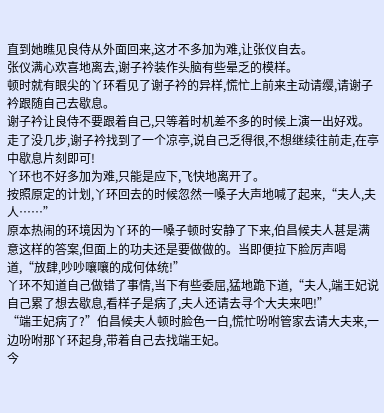直到她瞧见良侍从外面回来,这才不多加为难,让张仪自去。
张仪满心欢喜地离去,谢子衿装作头脑有些晕乏的模样。
顿时就有眼尖的丫环看见了谢子衿的异样,慌忙上前来主动请缨,请谢子衿跟随自己去歇息。
谢子衿让良侍不要跟着自己,只等着时机差不多的时候上演一出好戏。
走了没几步,谢子衿找到了一个凉亭,说自己乏得很,不想继续往前走,在亭中歇息片刻即可!
丫环也不好多加为难,只能是应下,飞快地离开了。
按照原定的计划,丫环回去的时候忽然一嗓子大声地喊了起来,“夫人,夫人……”
原本热闹的环境因为丫环的一嗓子顿时安静了下来,伯昌候夫人甚是满意这样的答案,但面上的功夫还是要做做的。当即便拉下脸厉声喝道,“放肆,吵吵嚷嚷的成何体统!”
丫环不知道自己做错了事情,当下有些委屈,猛地跪下道,“夫人,端王妃说自己累了想去歇息,看样子是病了,夫人还请去寻个大夫来吧!”
“端王妃病了?”伯昌候夫人顿时脸色一白,慌忙吩咐管家去请大夫来,一边吩咐那丫环起身,带着自己去找端王妃。
今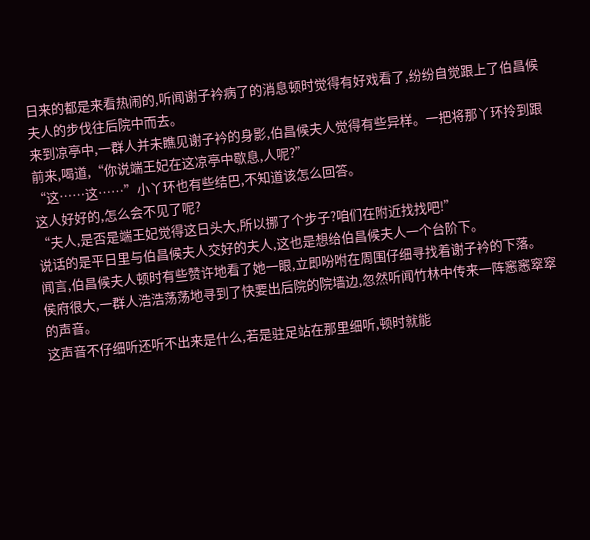日来的都是来看热闹的,听闻谢子衿病了的消息顿时觉得有好戏看了,纷纷自觉跟上了伯昌候夫人的步伐往后院中而去。
来到凉亭中,一群人并未瞧见谢子衿的身影,伯昌候夫人觉得有些异样。一把将那丫环拎到跟前来,喝道,“你说端王妃在这凉亭中歇息,人呢?”
“这……这……”小丫环也有些结巴,不知道该怎么回答。
这人好好的,怎么会不见了呢?
“夫人,是否是端王妃觉得这日头大,所以挪了个步子?咱们在附近找找吧!”
说话的是平日里与伯昌候夫人交好的夫人,这也是想给伯昌候夫人一个台阶下。
闻言,伯昌候夫人顿时有些赞许地看了她一眼,立即吩咐在周围仔细寻找着谢子衿的下落。
侯府很大,一群人浩浩荡荡地寻到了快要出后院的院墙边,忽然听闻竹林中传来一阵窸窸窣窣的声音。
这声音不仔细听还听不出来是什么,若是驻足站在那里细听,顿时就能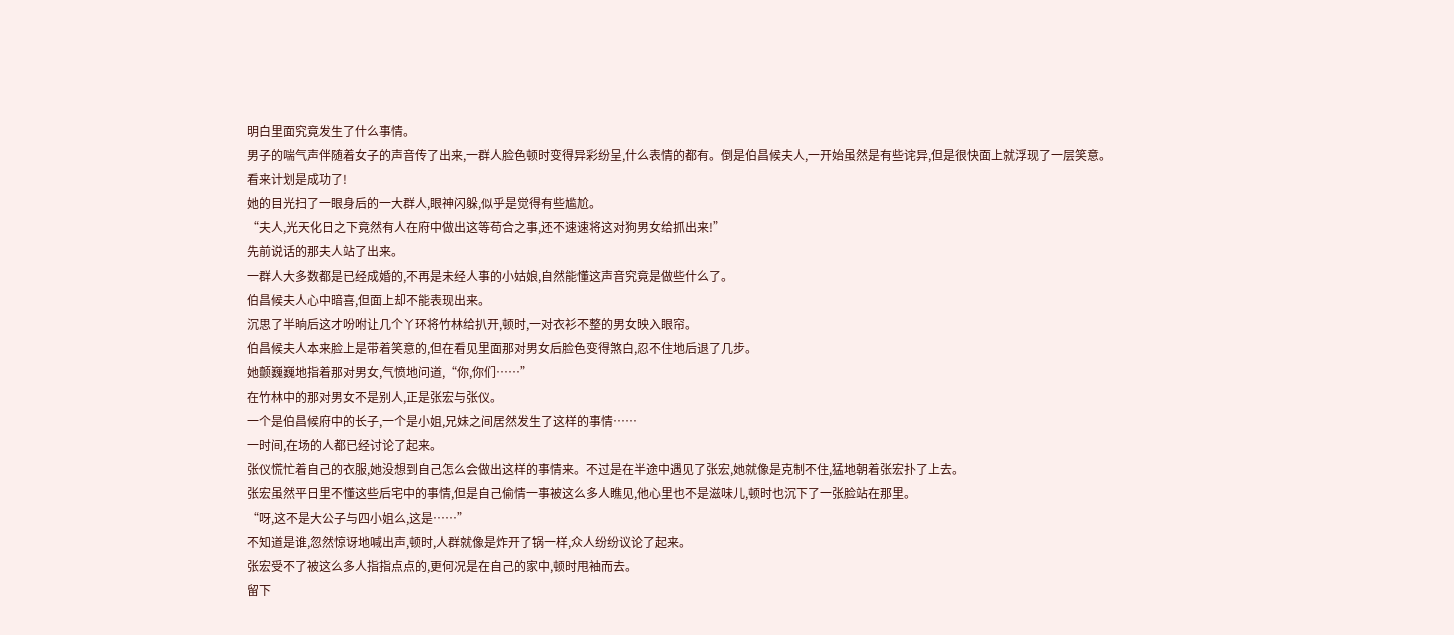明白里面究竟发生了什么事情。
男子的喘气声伴随着女子的声音传了出来,一群人脸色顿时变得异彩纷呈,什么表情的都有。倒是伯昌候夫人,一开始虽然是有些诧异,但是很快面上就浮现了一层笑意。
看来计划是成功了!
她的目光扫了一眼身后的一大群人,眼神闪躲,似乎是觉得有些尴尬。
“夫人,光天化日之下竟然有人在府中做出这等苟合之事,还不速速将这对狗男女给抓出来!”
先前说话的那夫人站了出来。
一群人大多数都是已经成婚的,不再是未经人事的小姑娘,自然能懂这声音究竟是做些什么了。
伯昌候夫人心中暗喜,但面上却不能表现出来。
沉思了半晌后这才吩咐让几个丫环将竹林给扒开,顿时,一对衣衫不整的男女映入眼帘。
伯昌候夫人本来脸上是带着笑意的,但在看见里面那对男女后脸色变得煞白,忍不住地后退了几步。
她颤巍巍地指着那对男女,气愤地问道,“你,你们……”
在竹林中的那对男女不是别人,正是张宏与张仪。
一个是伯昌候府中的长子,一个是小姐,兄妹之间居然发生了这样的事情……
一时间,在场的人都已经讨论了起来。
张仪慌忙着自己的衣服,她没想到自己怎么会做出这样的事情来。不过是在半途中遇见了张宏,她就像是克制不住,猛地朝着张宏扑了上去。
张宏虽然平日里不懂这些后宅中的事情,但是自己偷情一事被这么多人瞧见,他心里也不是滋味儿,顿时也沉下了一张脸站在那里。
“呀,这不是大公子与四小姐么,这是……”
不知道是谁,忽然惊讶地喊出声,顿时,人群就像是炸开了锅一样,众人纷纷议论了起来。
张宏受不了被这么多人指指点点的,更何况是在自己的家中,顿时甩袖而去。
留下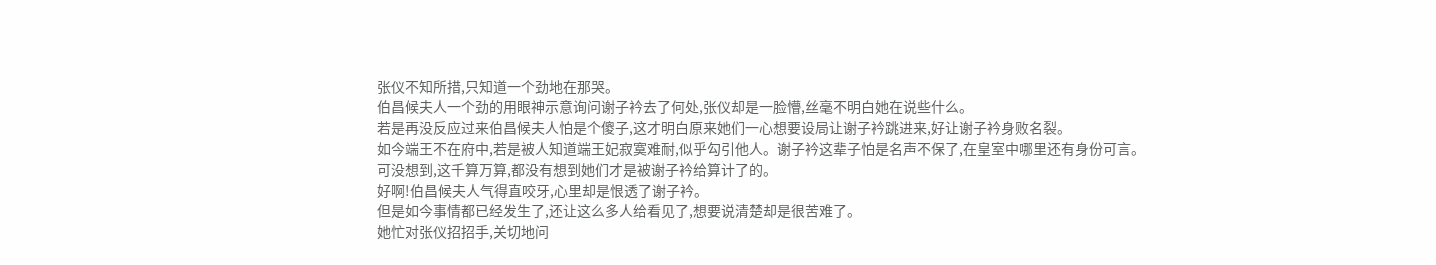张仪不知所措,只知道一个劲地在那哭。
伯昌候夫人一个劲的用眼神示意询问谢子衿去了何处,张仪却是一脸懵,丝毫不明白她在说些什么。
若是再没反应过来伯昌候夫人怕是个傻子,这才明白原来她们一心想要设局让谢子衿跳进来,好让谢子衿身败名裂。
如今端王不在府中,若是被人知道端王妃寂寞难耐,似乎勾引他人。谢子衿这辈子怕是名声不保了,在皇室中哪里还有身份可言。
可没想到,这千算万算,都没有想到她们才是被谢子衿给算计了的。
好啊!伯昌候夫人气得直咬牙,心里却是恨透了谢子衿。
但是如今事情都已经发生了,还让这么多人给看见了,想要说清楚却是很苦难了。
她忙对张仪招招手,关切地问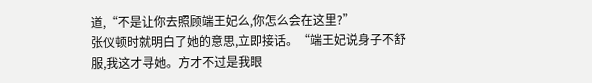道,“不是让你去照顾端王妃么,你怎么会在这里?”
张仪顿时就明白了她的意思,立即接话。“端王妃说身子不舒服,我这才寻她。方才不过是我眼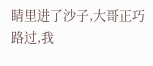睛里进了沙子,大哥正巧路过,我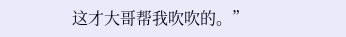这才大哥帮我吹吹的。”